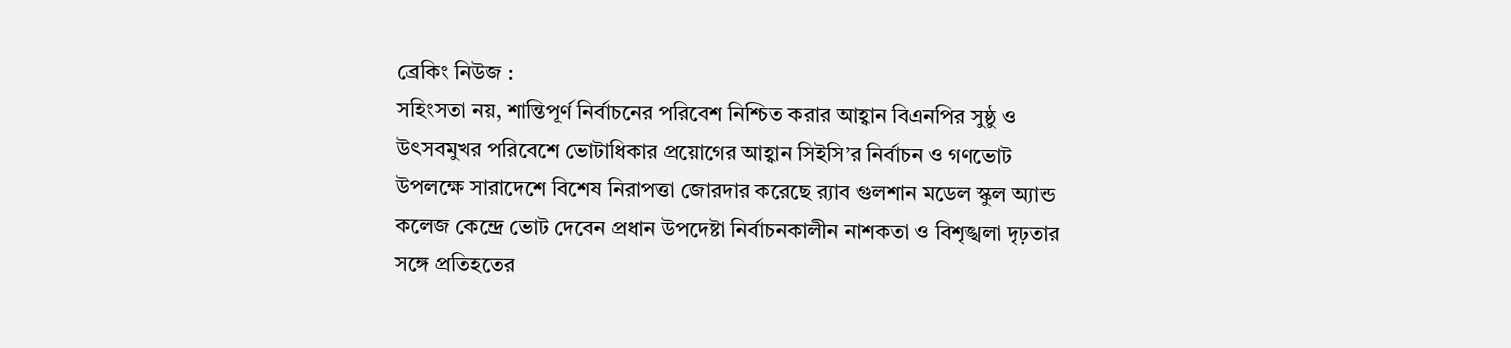ব্রেকিং নিউজ :
সহিংসতা নয়, শান্তিপূর্ণ নির্বাচনের পরিবেশ নিশ্চিত করার আহ্বান বিএনপির সুষ্ঠু ও উৎসবমুখর পরিবেশে ভোটাধিকার প্রয়োগের আহ্বান সিইসি’র নির্বাচন ও গণভোট উপলক্ষে সারাদেশে বিশেষ নিরাপত্তা জোরদার করেছে র‌্যাব গুলশান মডেল স্কুল অ্যান্ড কলেজ কেন্দ্রে ভোট দেবেন প্রধান উপদেষ্টা নির্বাচনকালীন নাশকতা ও বিশৃঙ্খলা দৃঢ়তার সঙ্গে প্রতিহতের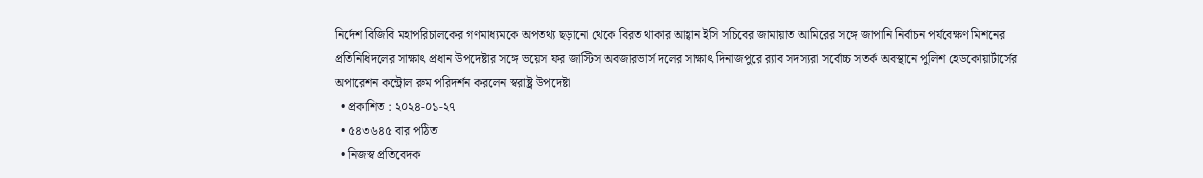নির্দেশ বিজিবি মহাপরিচালকের গণমাধ্যমকে অপতথ্য ছড়ানো থেকে বিরত থাকার আহ্বান ইসি সচিবের জামায়াত আমিরের সঙ্গে জাপানি নির্বাচন পর্যবেক্ষণ মিশনের প্রতিনিধিদলের সাক্ষাৎ প্রধান উপদেষ্টার সঙ্গে ভয়েস ফর জাস্টিস অবজারভার্স দলের সাক্ষাৎ দিনাজপুরে র‌্যাব সদস্যরা সর্বোচ্চ সতর্ক অবস্থানে পুলিশ হেডকোয়ার্টার্সের অপারেশন কন্ট্রোল রুম পরিদর্শন করলেন স্বরাষ্ট্র উপদেষ্টা
  • প্রকাশিত : ২০২৪-০১-২৭
  • ৫৪৩৬৪৫ বার পঠিত
  • নিজস্ব প্রতিবেদক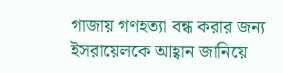গাজায় গণহত্যা বন্ধ করার জন্য ইসরায়েলকে আহ্বান জানিয়ে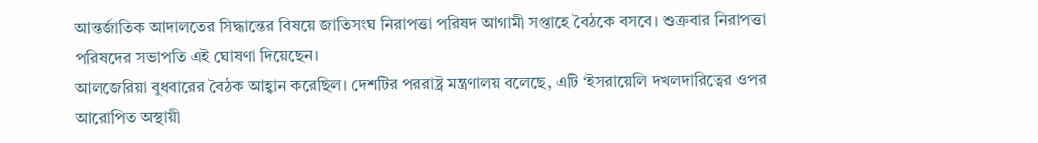আন্তর্জাতিক আদালতের সিদ্ধান্তের বিষয়ে জাতিসংঘ নিরাপত্তা পরিষদ আগামী সপ্তাহে বৈঠকে বসবে। শুক্রবার নিরাপত্তা পরিষদের সভাপতি এই ঘোষণা দিয়েছেন।
আলজেরিয়া বুধবারের বৈঠক আহ্বান করেছিল। দেশটির পররাষ্ট্র মন্ত্রণালয় বলেছে, এটি ‘ইসরায়েলি দখলদারিত্বের ওপর আরোপিত অস্থায়ী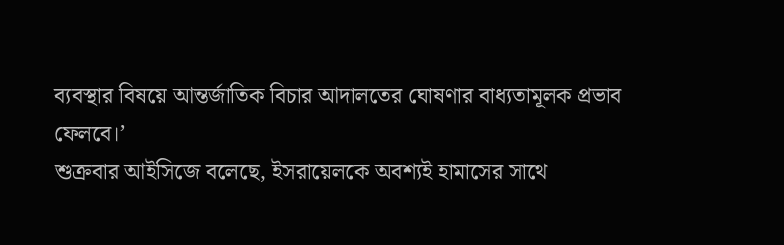ব্যবস্থার বিষয়ে আন্তর্জাতিক বিচার আদালতের ঘোষণার বাধ্যতামূলক প্রভাব ফেলবে।’
শুক্রবার আইসিজে বলেছে, ইসরায়েলকে অবশ্যই হামাসের সাথে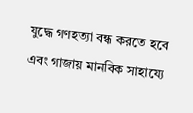যুদ্ধে গণহত্যা বন্ধ করতে হবে এবং গাজায় মানবিক সাহায্যে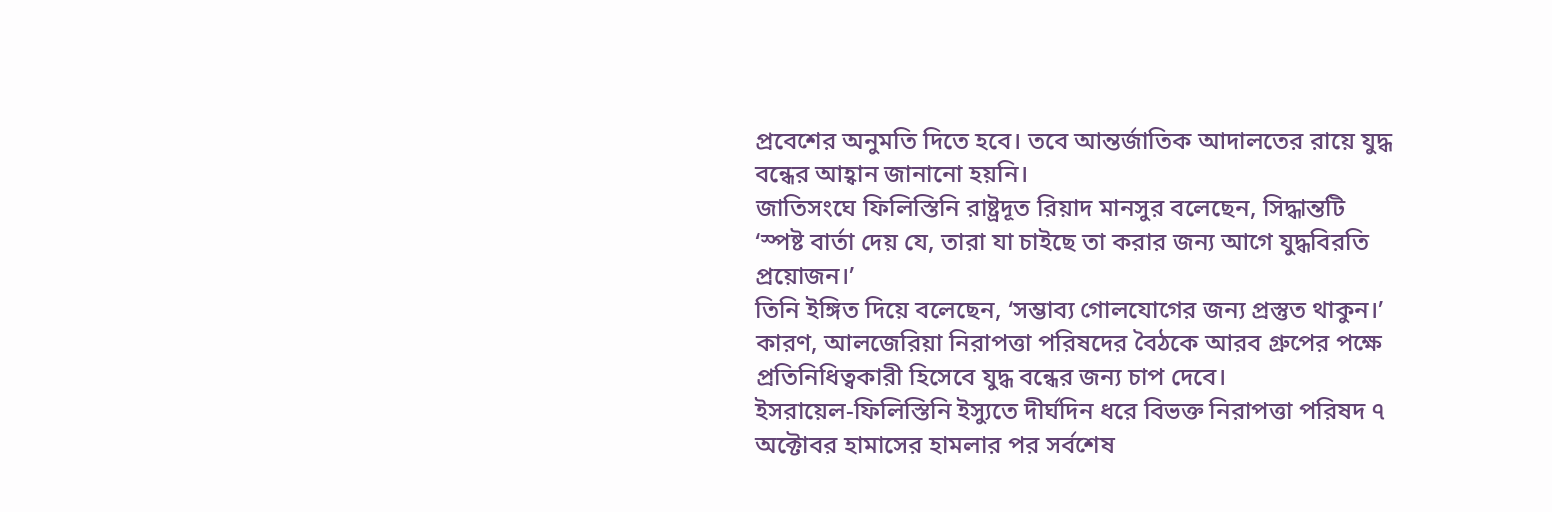প্রবেশের অনুমতি দিতে হবে। তবে আন্তর্জাতিক আদালতের রায়ে যুদ্ধ বন্ধের আহ্বান জানানো হয়নি।
জাতিসংঘে ফিলিস্তিনি রাষ্ট্রদূত রিয়াদ মানসুর বলেছেন, সিদ্ধান্তটি ‘স্পষ্ট বার্তা দেয় যে, তারা যা চাইছে তা করার জন্য আগে যুদ্ধবিরতি প্রয়োজন।’
তিনি ইঙ্গিত দিয়ে বলেছেন, ‘সম্ভাব্য গোলযোগের জন্য প্রস্তুত থাকুন।’ কারণ, আলজেরিয়া নিরাপত্তা পরিষদের বৈঠকে আরব গ্রুপের পক্ষে প্রতিনিধিত্বকারী হিসেবে যুদ্ধ বন্ধের জন্য চাপ দেবে।
ইসরায়েল-ফিলিস্তিনি ইস্যুতে দীর্ঘদিন ধরে বিভক্ত নিরাপত্তা পরিষদ ৭ অক্টোবর হামাসের হামলার পর সর্বশেষ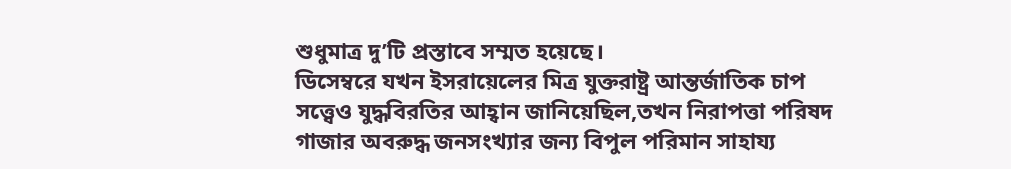শুধুমাত্র দু’টি প্রস্তাবে সম্মত হয়েছে।
ডিসেম্বরে যখন ইসরায়েলের মিত্র যুক্তরাষ্ট্র আন্তর্জাতিক চাপ সত্ত্বেও যুদ্ধবিরতির আহ্বান জানিয়েছিল,তখন নিরাপত্তা পরিষদ গাজার অবরুদ্ধ জনসংখ্যার জন্য বিপুল পরিমান সাহায্য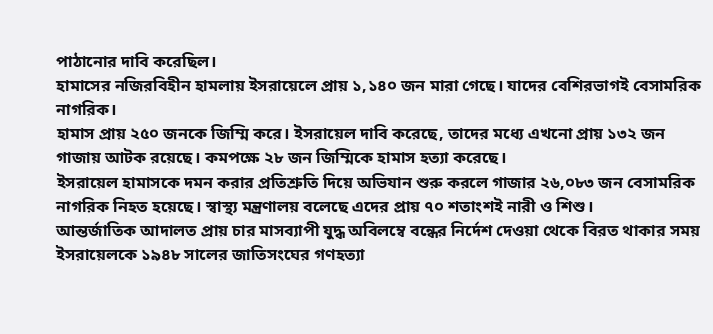পাঠানোর দাবি করেছিল।
হামাসের নজিরবিহীন হামলায় ইসরায়েলে প্রায় ১,১৪০ জন মারা গেছে। যাদের বেশিরভাগই বেসামরিক নাগরিক।
হামাস প্রায় ২৫০ জনকে জিম্মি করে। ইসরায়েল দাবি করেছে, তাদের মধ্যে এখনো প্রায় ১৩২ জন গাজায় আটক রয়েছে। কমপক্ষে ২৮ জন জিম্মিকে হামাস হত্যা করেছে।
ইসরায়েল হামাসকে দমন করার প্রতিশ্রুতি দিয়ে অভিযান শুরু করলে গাজার ২৬,০৮৩ জন বেসামরিক নাগরিক নিহত হয়েছে। স্বাস্থ্য মন্ত্রণালয় বলেছে এদের প্রায় ৭০ শতাংশই নারী ও শিশু।
আন্তর্জাতিক আদালত প্রায় চার মাসব্যাপী যুদ্ধ অবিলম্বে বন্ধের নির্দেশ দেওয়া থেকে বিরত থাকার সময় ইসরায়েলকে ১৯৪৮ সালের জাতিসংঘের গণহত্যা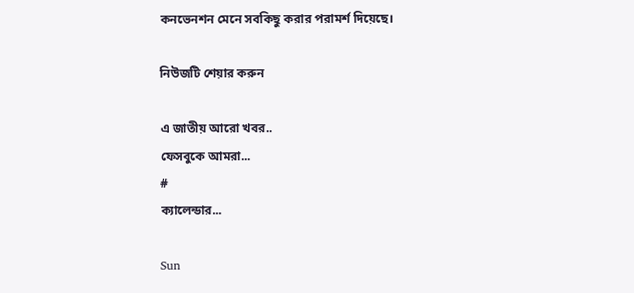কনভেনশন মেনে সবকিছু করার পরামর্শ দিয়েছে।

নিউজটি শেয়ার করুন

এ জাতীয় আরো খবর..
ফেসবুকে আমরা...
#
ক্যালেন্ডার...

Sun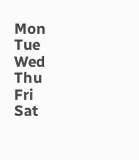Mon
Tue
Wed
Thu
Fri
Sat